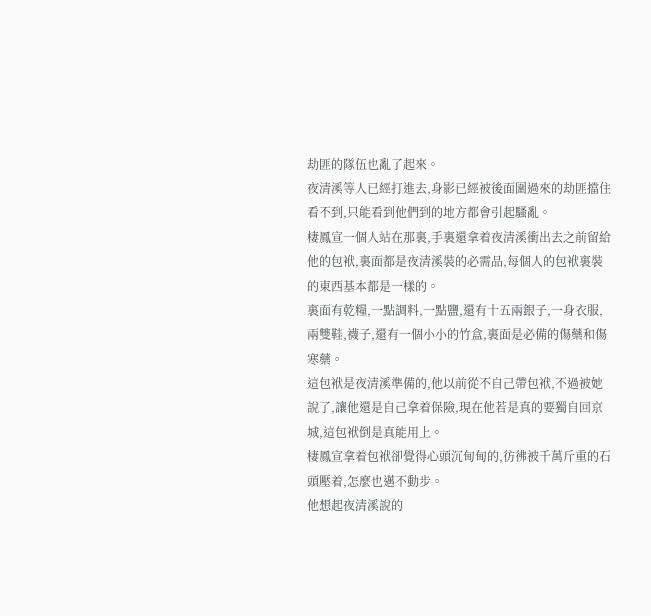劫匪的隊伍也亂了起來。
夜清溪等人已經打進去,身影已經被後面圍過來的劫匪擋住看不到,只能看到他們到的地方都會引起騷亂。
棲鳳宣一個人站在那裏,手裏還拿着夜清溪衝出去之前留給他的包袱,裏面都是夜清溪裝的必需品,每個人的包袱裏裝的東西基本都是一樣的。
裏面有乾糧,一點調料,一點鹽,還有十五兩銀子,一身衣服,兩雙鞋,襪子,還有一個小小的竹盒,裏面是必備的傷藥和傷寒藥。
這包袱是夜清溪準備的,他以前從不自己帶包袱,不過被她說了,讓他還是自己拿着保險,現在他若是真的要獨自回京城,這包袱倒是真能用上。
棲鳳宣拿着包袱卻覺得心頭沉甸甸的,彷彿被千萬斤重的石頭壓着,怎麼也邁不動步。
他想起夜清溪說的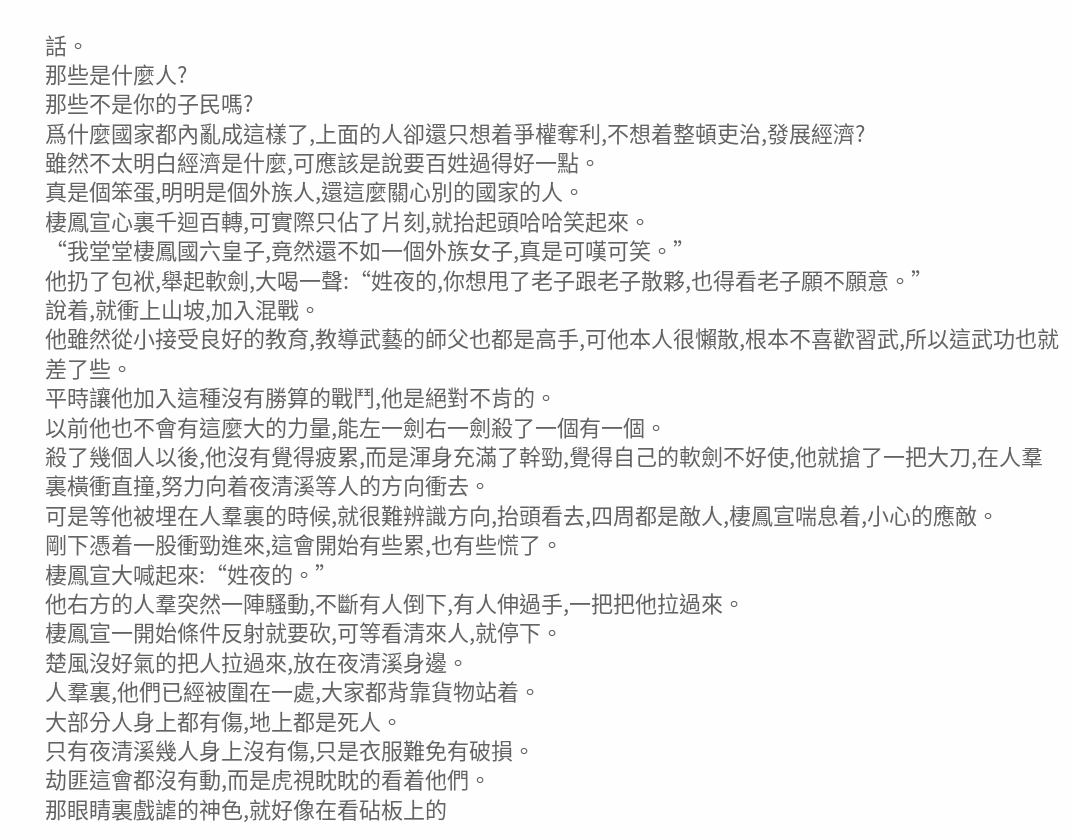話。
那些是什麼人?
那些不是你的子民嗎?
爲什麼國家都內亂成這樣了,上面的人卻還只想着爭權奪利,不想着整頓吏治,發展經濟?
雖然不太明白經濟是什麼,可應該是說要百姓過得好一點。
真是個笨蛋,明明是個外族人,還這麼關心別的國家的人。
棲鳳宣心裏千迴百轉,可實際只佔了片刻,就抬起頭哈哈笑起來。
“我堂堂棲鳳國六皇子,竟然還不如一個外族女子,真是可嘆可笑。”
他扔了包袱,舉起軟劍,大喝一聲:“姓夜的,你想甩了老子跟老子散夥,也得看老子願不願意。”
說着,就衝上山坡,加入混戰。
他雖然從小接受良好的教育,教導武藝的師父也都是高手,可他本人很懶散,根本不喜歡習武,所以這武功也就差了些。
平時讓他加入這種沒有勝算的戰鬥,他是絕對不肯的。
以前他也不會有這麼大的力量,能左一劍右一劍殺了一個有一個。
殺了幾個人以後,他沒有覺得疲累,而是渾身充滿了幹勁,覺得自己的軟劍不好使,他就搶了一把大刀,在人羣裏橫衝直撞,努力向着夜清溪等人的方向衝去。
可是等他被埋在人羣裏的時候,就很難辨識方向,抬頭看去,四周都是敵人,棲鳳宣喘息着,小心的應敵。
剛下憑着一股衝勁進來,這會開始有些累,也有些慌了。
棲鳳宣大喊起來:“姓夜的。”
他右方的人羣突然一陣騷動,不斷有人倒下,有人伸過手,一把把他拉過來。
棲鳳宣一開始條件反射就要砍,可等看清來人,就停下。
楚風沒好氣的把人拉過來,放在夜清溪身邊。
人羣裏,他們已經被圍在一處,大家都背靠貨物站着。
大部分人身上都有傷,地上都是死人。
只有夜清溪幾人身上沒有傷,只是衣服難免有破損。
劫匪這會都沒有動,而是虎視眈眈的看着他們。
那眼睛裏戲謔的神色,就好像在看砧板上的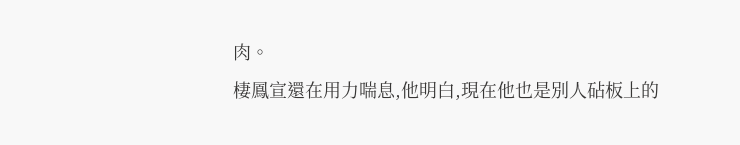肉。
棲鳳宣還在用力喘息,他明白,現在他也是別人砧板上的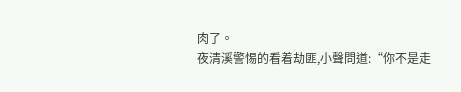肉了。
夜清溪警惕的看着劫匪,小聲問道:“你不是走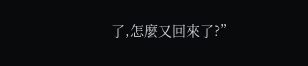了,怎麼又回來了?”